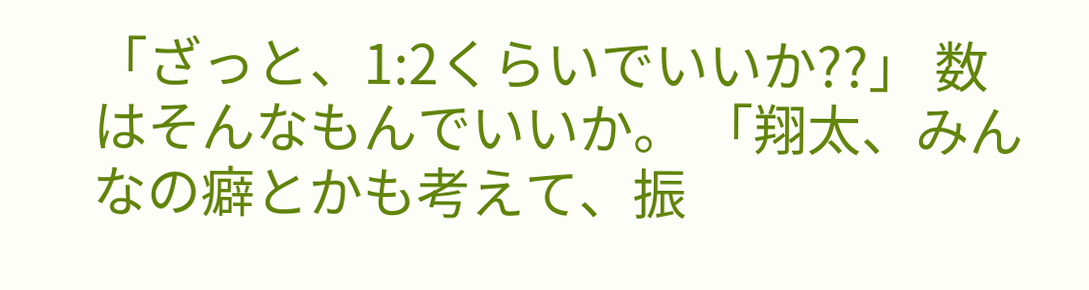「ざっと、1:2くらいでいいか??」 数はそんなもんでいいか。 「翔太、みんなの癖とかも考えて、振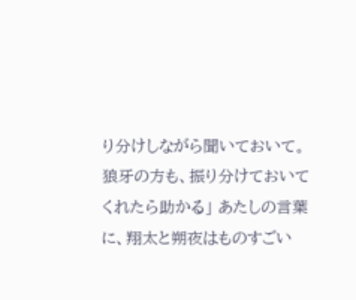り分けしながら聞いておいて。狼牙の方も、振り分けておいてくれたら助かる」 あたしの言葉に、翔太と朔夜はものすごい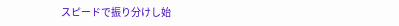スピードで振り分けし始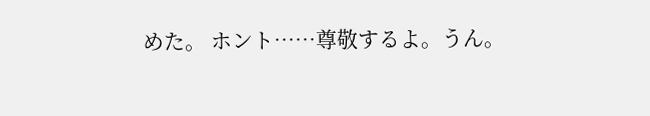めた。 ホント……尊敬するよ。うん。